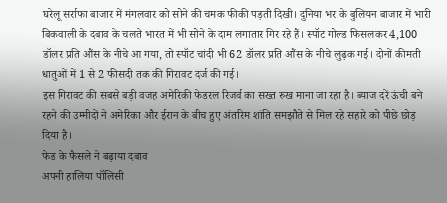घरेलू सर्राफा बाजार में मंगलवार को सोने की चमक फीकी पड़ती दिखी। दुनिया भर के बुलियन बाजार में भारी बिकवाली के दबाव के चलते भारत में भी सोने के दाम लगातार गिर रहे हैं। स्पॉट गोल्ड फिसलकर 4,100 डॉलर प्रति औंस के नीचे आ गया, तो स्पॉट चांदी भी 62 डॉलर प्रति औंस के नीचे लुढ़क गई। दोनों कीमती धातुओं में 1 से 2 फीसदी तक की गिरावट दर्ज की गई।
इस गिरावट की सबसे बड़ी वजह अमेरिकी फेडरल रिजर्व का सख्त रुख माना जा रहा है। ब्याज दरें ऊंची बने रहने की उम्मीदों ने अमेरिका और ईरान के बीच हुए अंतरिम शांति समझौते से मिल रहे सहारे को पीछे छोड़ दिया है।
फेड के फैसले ने बढ़ाया दबाव
अपनी हालिया पॉलिसी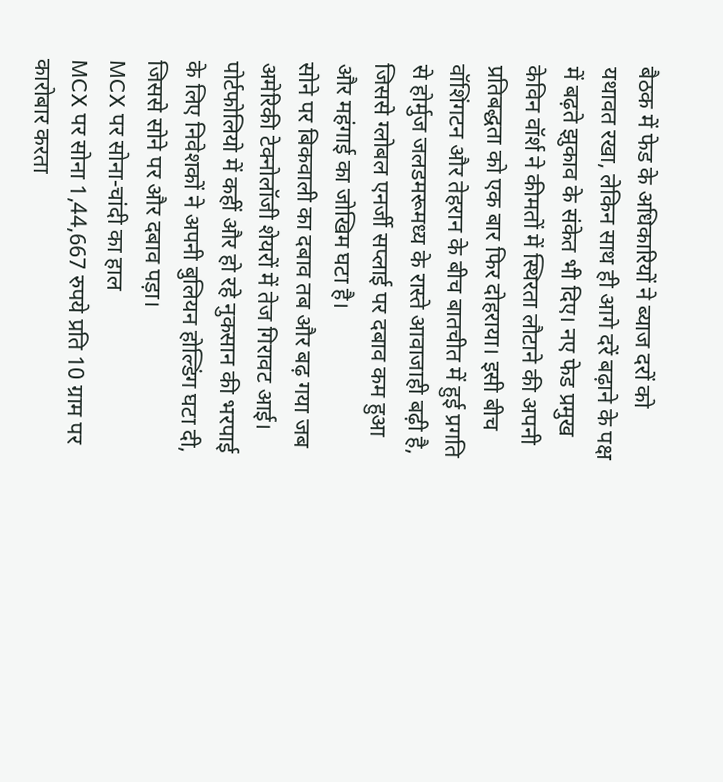बैठक में फेड के अधिकारियों ने ब्याज दरों को यथावत रखा, लेकिन साथ ही आगे दरें बढ़ाने के पक्ष में बढ़ते झुकाव के संकेत भी दिए। नए फेड प्रमुख केविन वॉर्श ने कीमतों में स्थिरता लौटाने की अपनी प्रतिबद्धता को एक बार फिर दोहराया। इसी बीच वॉशिंगटन और तेहरान के बीच बातचीत में हुई प्रगति से होर्मुज जलडमरूमध्य के रास्ते आवाजाही बढ़ी है, जिससे ग्लोबल एनर्जी सप्लाई पर दबाव कम हुआ और महंगाई का जोखिम घटा है।
सोने पर बिकवाली का दबाव तब और बढ़ गया जब अमेरिकी टेक्नोलॉजी शेयरों में तेज गिरावट आई। पोर्टफोलियो में कहीं और हो रहे नुकसान की भरपाई के लिए निवेशकों ने अपनी बुलियन होल्डिंग घटा दी, जिससे सोने पर और दबाव पड़ा।
MCX पर सोना-चांदी का हाल
MCX पर सोना 1,44,667 रुपये प्रति 10 ग्राम पर कारोबार करता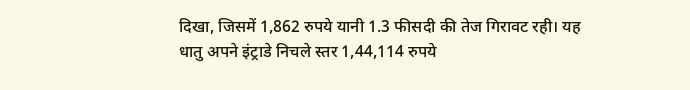दिखा, जिसमें 1,862 रुपये यानी 1.3 फीसदी की तेज गिरावट रही। यह धातु अपने इंट्राडे निचले स्तर 1,44,114 रुपये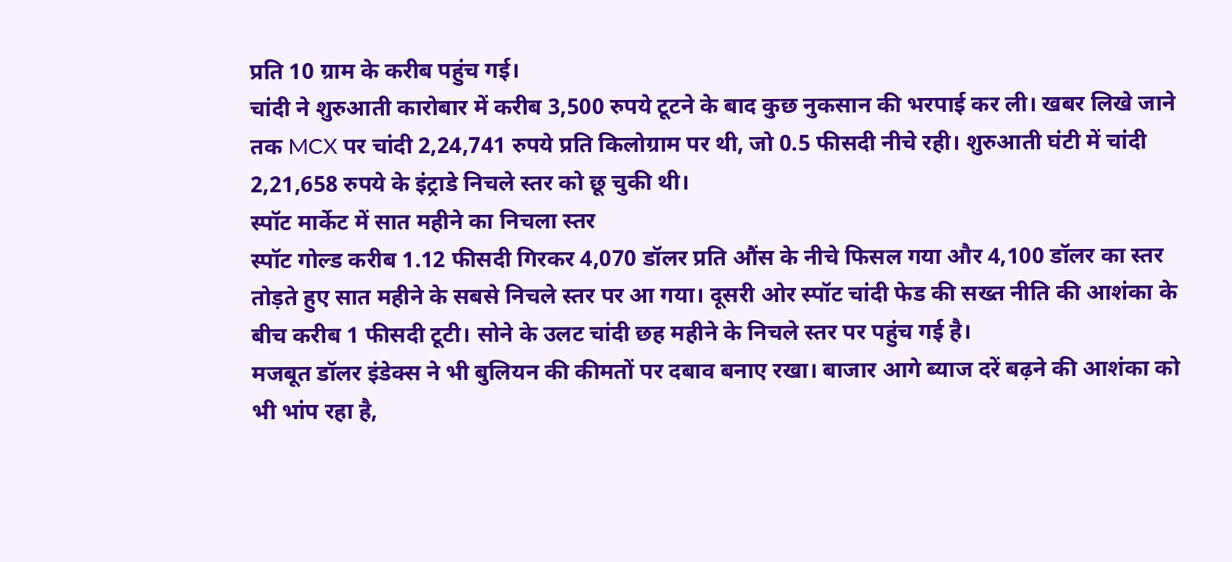प्रति 10 ग्राम के करीब पहुंच गई।
चांदी ने शुरुआती कारोबार में करीब 3,500 रुपये टूटने के बाद कुछ नुकसान की भरपाई कर ली। खबर लिखे जाने तक MCX पर चांदी 2,24,741 रुपये प्रति किलोग्राम पर थी, जो 0.5 फीसदी नीचे रही। शुरुआती घंटी में चांदी 2,21,658 रुपये के इंट्राडे निचले स्तर को छू चुकी थी।
स्पॉट मार्केट में सात महीने का निचला स्तर
स्पॉट गोल्ड करीब 1.12 फीसदी गिरकर 4,070 डॉलर प्रति औंस के नीचे फिसल गया और 4,100 डॉलर का स्तर तोड़ते हुए सात महीने के सबसे निचले स्तर पर आ गया। दूसरी ओर स्पॉट चांदी फेड की सख्त नीति की आशंका के बीच करीब 1 फीसदी टूटी। सोने के उलट चांदी छह महीने के निचले स्तर पर पहुंच गई है।
मजबूत डॉलर इंडेक्स ने भी बुलियन की कीमतों पर दबाव बनाए रखा। बाजार आगे ब्याज दरें बढ़ने की आशंका को भी भांप रहा है,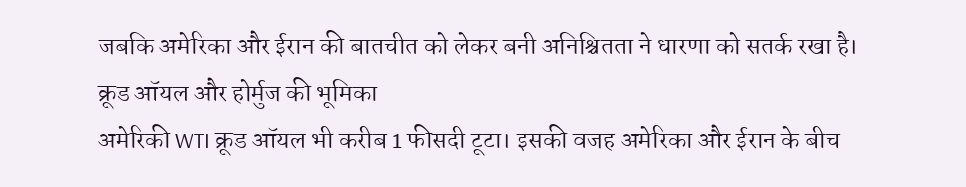जबकि अमेरिका और ईरान की बातचीत को लेकर बनी अनिश्चितता ने धारणा को सतर्क रखा है।
क्रूड ऑयल और होर्मुज की भूमिका
अमेरिकी WTI क्रूड ऑयल भी करीब 1 फीसदी टूटा। इसकी वजह अमेरिका और ईरान के बीच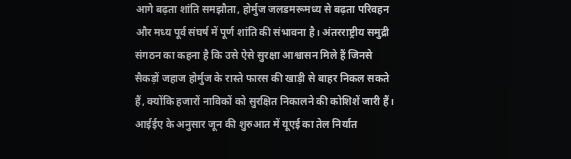आगे बढ़ता शांति समझौता, होर्मुज जलडमरूमध्य से बढ़ता परिवहन और मध्य पूर्व संघर्ष में पूर्ण शांति की संभावना है। अंतरराष्ट्रीय समुद्री संगठन का कहना है कि उसे ऐसे सुरक्षा आश्वासन मिले हैं जिनसे सैकड़ों जहाज होर्मुज के रास्ते फारस की खाड़ी से बाहर निकल सकते हैं, क्योंकि हजारों नाविकों को सुरक्षित निकालने की कोशिशें जारी हैं। आईईए के अनुसार जून की शुरुआत में यूएई का तेल निर्यात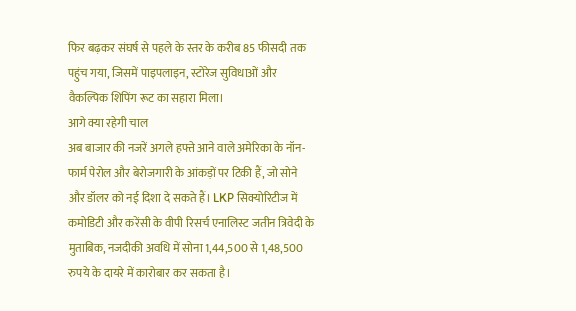फिर बढ़कर संघर्ष से पहले के स्तर के करीब 85 फीसदी तक पहुंच गया, जिसमें पाइपलाइन, स्टोरेज सुविधाओं और वैकल्पिक शिपिंग रूट का सहारा मिला।
आगे क्या रहेगी चाल
अब बाजार की नजरें अगले हफ्ते आने वाले अमेरिका के नॉन-फार्म पेरोल और बेरोजगारी के आंकड़ों पर टिकी हैं, जो सोने और डॉलर को नई दिशा दे सकते हैं। LKP सिक्योरिटीज में कमोडिटी और करेंसी के वीपी रिसर्च एनालिस्ट जतीन त्रिवेदी के मुताबिक, नजदीकी अवधि में सोना 1,44,500 से 1,48,500 रुपये के दायरे में कारोबार कर सकता है।